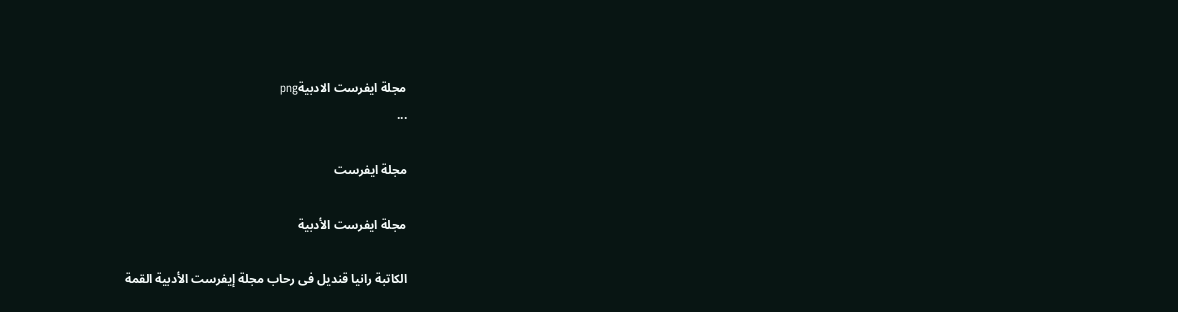مجلة ايفرست الادبيةpng
...

مجلة ايفرست

مجلة ايفرست الأدبية

الكاتبة رانيا قنديل فى رحاب مجلة إيفرست الأدبية القمة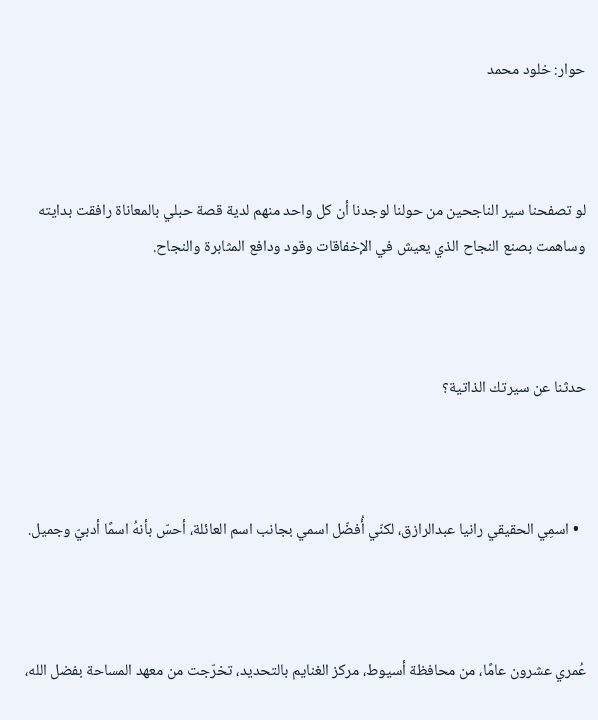حوار: خلود محمد



لو تصفحنا سير الناجحين من حولنا لوجدنا أن كل واحد منهم لدية قصة حبلي بالمعاناة رافقت بدايته وساهمت بصنع النجاح الذي يعيش في الإخفاقات وقود ودافع المثابرة والنجاح.



حدثنا عن سيرتك الذاتية؟



  • اسمِي الحقيقي رانيا عبدالرازق، لكنّي أُفضّل اسمي بجانب اسم العائلة، أحسّ بأنهُ اسمًا أدبيّ وجميل.



عُمري عشرون عامًا، من محافظة أسيوط، مركز الغنايم بالتحديد، تخرّجت من معهد المساحة بفضل الله،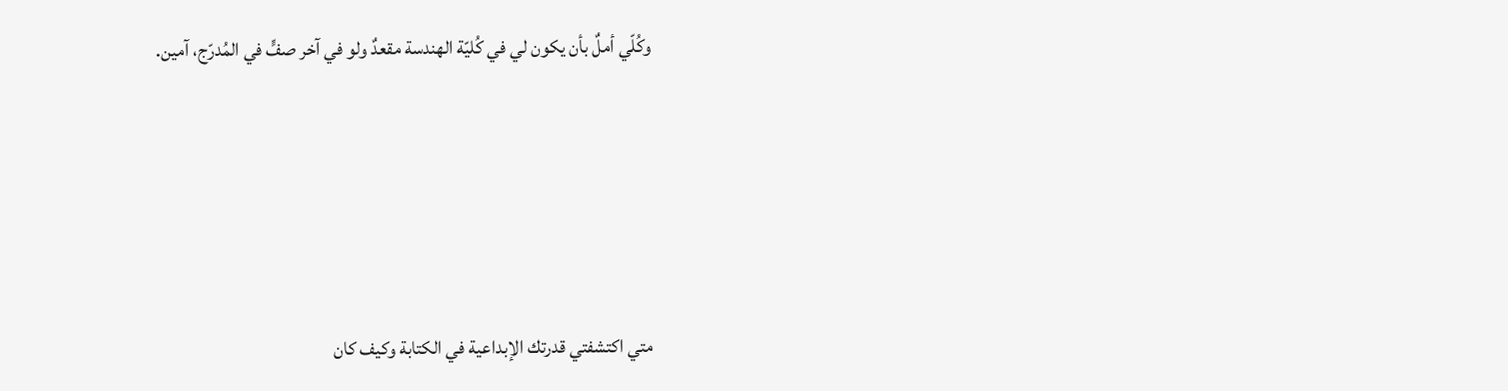وكُلّي أملٌ بأن يكون لي في كُليّة الهندسة مقعدٌ ولو في آخر صفٍّ في المُدرّج، آمين.





متي اكتشفتي قدرتك الإبداعية في الكتابة وكيف كان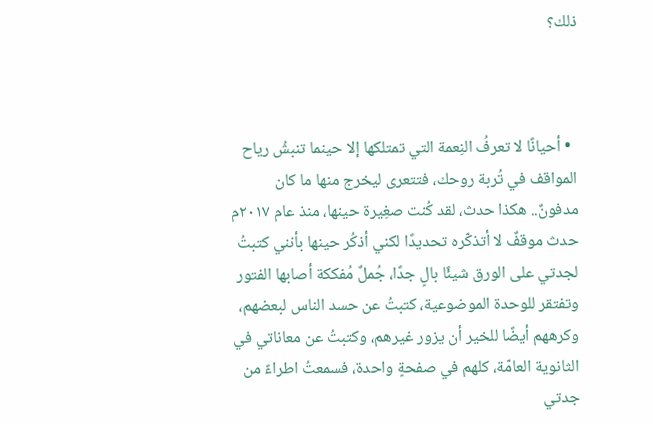ذلك؟



  • أحيانًا لا تعرفُ النِعمة التي تمتلكها إلا حينما تنبشُ رياح المواقف في تُربة روحك، فتتعرى ليخرج منها ما كان مدفونٌ.. هكذا حدث، لقد كُنت صغِيرة حينها، منذ عام ٢٠١٧م حدث موقفٌ لا أتذكّره تحديدًا لكني أذكُر حينها بأنني كتبتُ لجدتي على الورق شيئًا بالٍ جدًا، جُملٌ مُفككة أصابها الفتور وتفتقر للوحدة الموضوعية، كتبتُ عن حسد الناس لبعضهم، وكرههم أيضًا للخير أن يزور غيرهم، وكتبتُ عن معاناتي في الثانوية العامّة، كلهم في صفحةٍ واحدة، فسمعتُ اطراءً من جدتي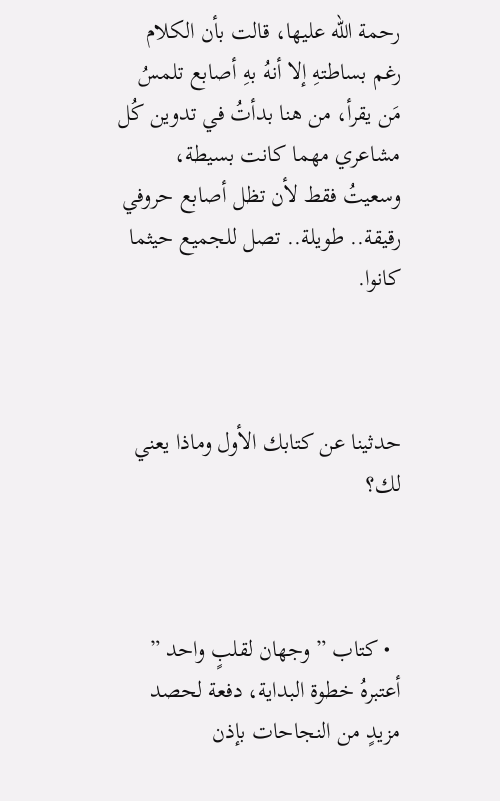رحمة الله عليها، قالت بأن الكلام رغم بساطتهِ إلا أنهُ بهِ أصابع تلمسُ مَن يقرأ، من هنا بدأتُ في تدوين كُل مشاعري مهما كانت بسيطة، وسعيتُ فقط لأن تظل أصابع حروفي رقيقة.. طويلة.. تصل للجميع حيثما كانوا.



حدثينا عن كتابك الأول وماذا يعني لك؟



  • كتاب ” وجهان لقلبٍ واحد ” أعتبرهُ خطوة البداية، دفعة لحصد مزيدٍ من النجاحات بإذن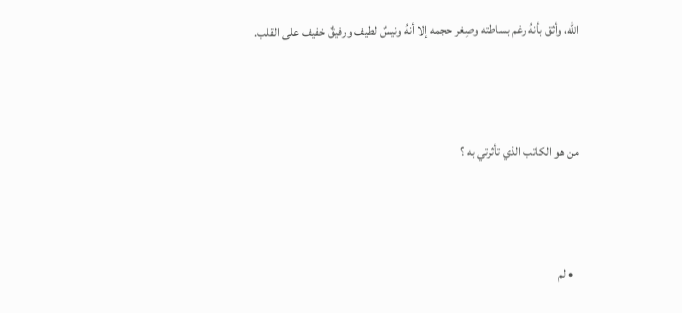الله، وأثق بأنهُ رغم بساطته وصِغر حجمه إلا أنهُ ونيسٌ لطيف ورفيقٌ خفيف على القلب.



من هو الكاتب الذي تأثرتي به ؟



  • لم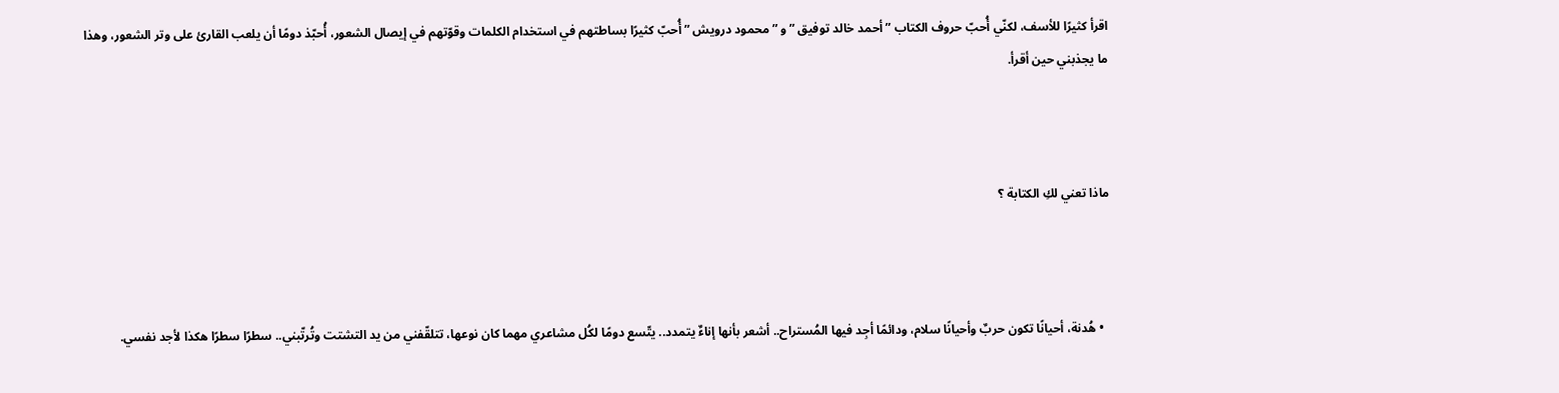اقرأ كثيرًا للأسف، لكنّي أُحبّ حروف الكتاب ” أحمد خالد توفيق ” و ” محمود درويش ” أُحبّ كثيرًا بساطتهم في استخدام الكلمات وقوّتهم في إيصال الشعور، أُحبّذ دومًا أن يلعب القارئ على وتر الشعور، وهذا ما يجذبني حين أقرأ.



ماذا تعني لكِ الكتابة ؟



  • هُدنة، أحيانًا تكون حربٌ وأحيانًا سلام، ودائمًا أجِد فيها المُستراح.. أشعر بأنها إناءٌ يتمدد.. يتّسع دومًا لكُل مشاعري مهما كان نوعها، تتلقّفني من يد التشتت وتُرتّبني.. سطرًا سطرًا هكذا لأجد نفسي.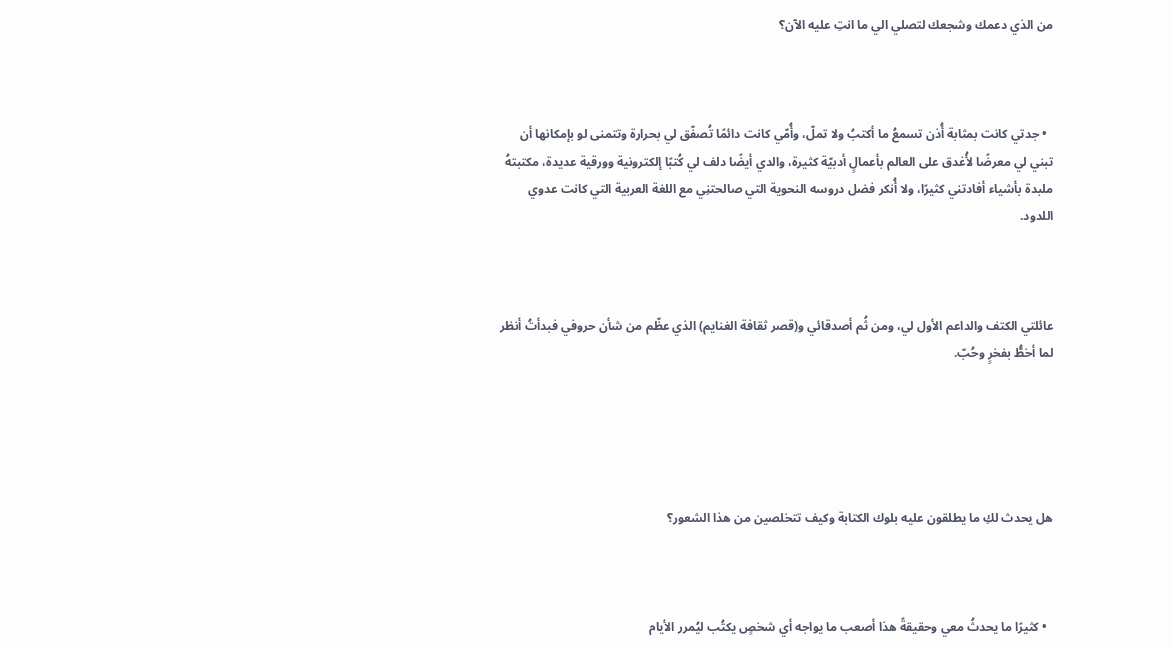من الذي دعمك وشجعك لتصلي الي ما انتِ عليه الآن؟



  • جدتي كانت بمثابة أُذن تسمعُ ما أكتبُ ولا تملّ، وأُمّي كانت دائمًا تُصفّق لي بحرارة وتتمنى لو بإمكانها أن تبني لي معرضًا لأُغدق على العالم بأعمالٍ أدبيّة كثيرة، والدي أيضًا دلف لي كُتبًا إلكترونية وورقية عديدة، مكتبتهُ ملبدة بأشياء أفادتني كثيرًا، ولا أُنكر فضل دروسه النحوية التي صالحتنِي مع اللغة العربية التي كانت عدوي اللدود.



عائلتي الكتف والداعم الأول لي، ومن ثُم أصدقائي و(قصر ثقافة الغنايم) الذي عظّم من شأن حروفي فبدأتُ أنظر لما أخطُّ بفخرٍ وحُبّ.





هل يحدث لكِ ما يطلقون عليه بلوك الكتابة وكيف تتخلصين من هذا الشعور؟



  • كثيرًا ما يحدثُ معي وحقيقةً هذا أصعب ما يواجه أي شخصٍ يكتُب ليُمرر الأيام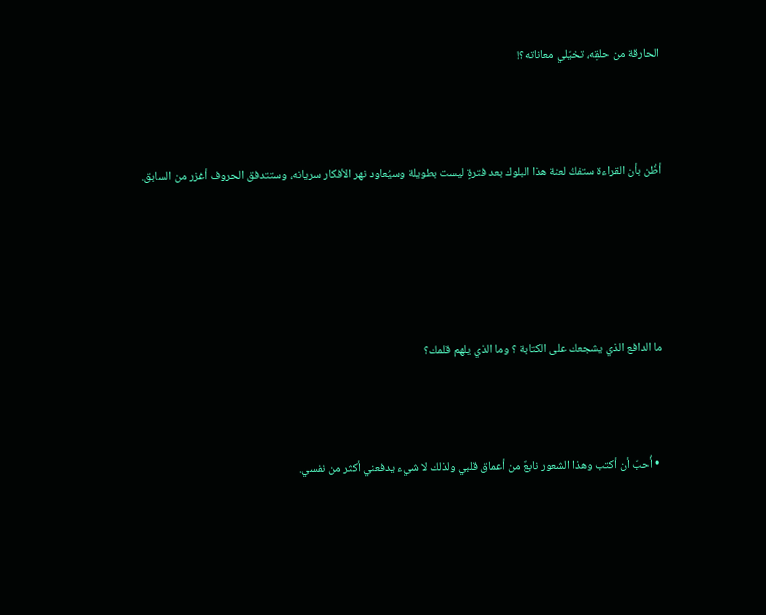الحارقة من حلقِه، تخيّلي معاناته؟!



أظُن بأن القراءة ستفكُ لعنة هذا البلوك بعد فترةٍ ليست بطويلة وسيُعاود نهر الأفكار سريانه، وستتدفق الحروف أغزر من السابق.





ما الدافع الذي يشجعك على الكتابة ؟ وما الذي يلهم قلمك؟



  • أُحبّ أن أكتب وهذا الشعور نابعٌ من أعماق قلبي ولذلك لا شيء يدفعني أكثر من نفسي.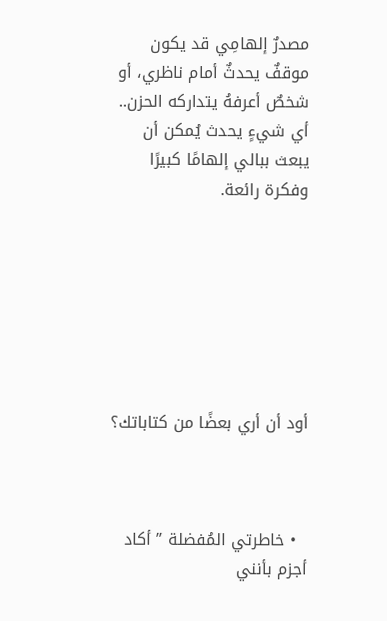مصدرٌ إلهامِي قد يكون موقفٌ يحدثٌ أمام ناظري، أو شخصٌ أعرفهُ يتداركه الحزن.. أي شيءٍ يحدث يُمكن أن يبعث ببالي إلهامًا كبيرًا وفكرة رائعة.







أود أن أري بعضًا من كتاباتك؟



  • خاطرتي المُفضلة ” أكاد أجزم بأنني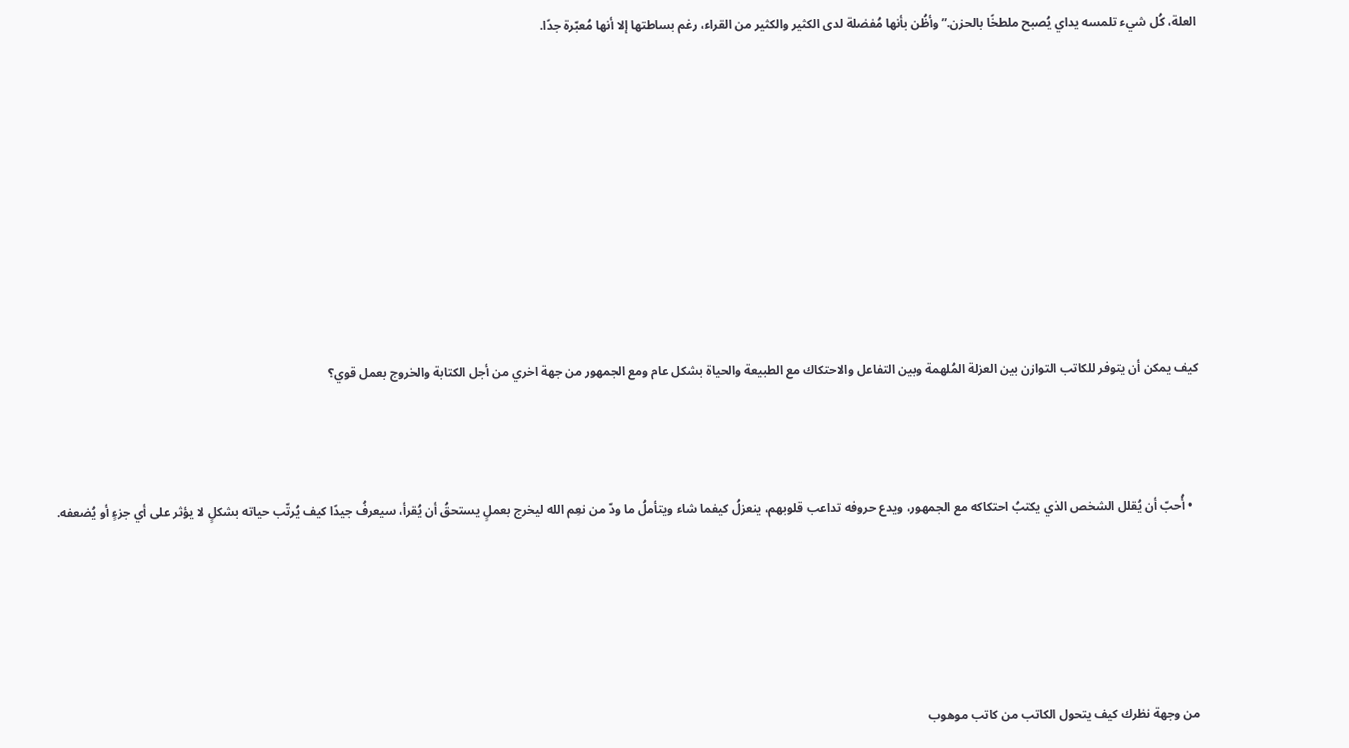العلة، كُل شيء تلمسه يداي يُصبح ملطخًا بالحزن.” وأظُن بأنها مُفضلة لدى الكثير والكثير من القراء، رغم بساطتها إلا أنها مُعبّرة جدًا.









كيف يمكن أن يتوفر للكاتب التوازن بين العزلة المُلهمة وبين التفاعل والاحتكاك مع الطبيعة والحياة بشكل عام ومع الجمهور من جهة اخري من أجل الكتابة والخروج بعمل قوي؟



  • أُحبّ أن يُقلل الشخص الذي يكتبُ احتكاكه مع الجمهور، ويدع حروفه تداعب قلوبهم، ينعزلُ كيفما شاء ويتأملُ ما ودّ من نعِم الله ليخرج بعملٍ يستحقُ أن يُقرأ، سيعرفُ جيدًا كيف يُرتّب حياته بشكلٍ لا يؤثر على أي جزءٍ أو يُضعفه.





من وجهة نظرك كيف يتحول الكاتب من كاتب موهوب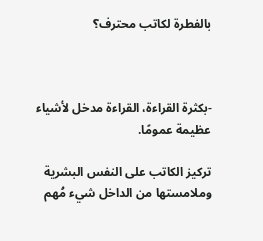بالفطرة لكاتب محترف؟



-بكثرة القراءة، القراءة مدخل لأشياء عظيمة عمومًا.

تركيز الكاتب على النفس البشرية وملامستها من الداخل شيء مُهم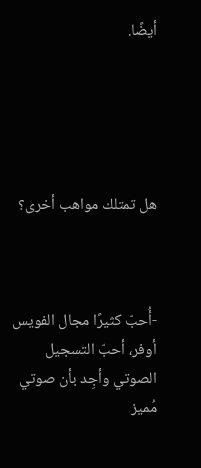أيضًا.





هل تمتلك مواهب أخرى؟



-أُحبّ كثيرًا مجال الفويس أوفر، أحبّ التسجيل الصوتي وأجِد بأن صوتي مُميز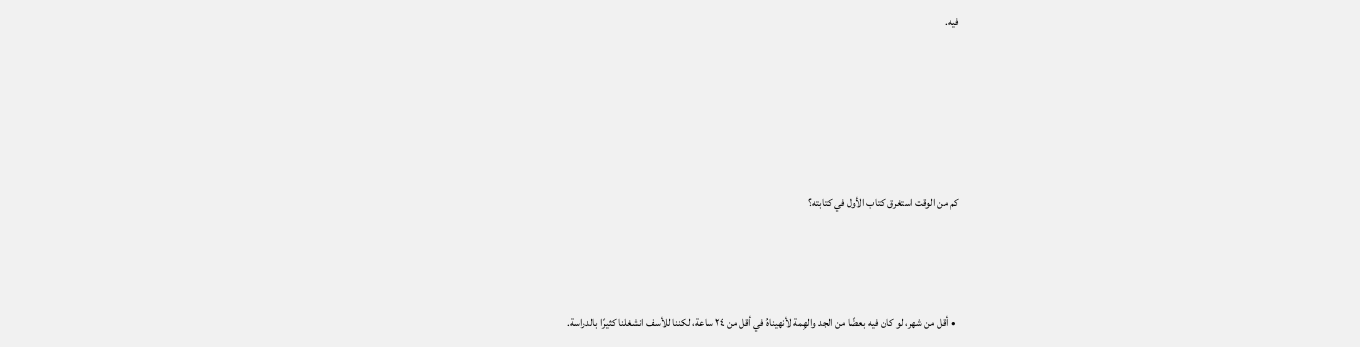فيه.





كم من الوقت استغرق كتاب الأول في كتابته؟



  • أقل من شهر، لو كان فيه بعضًا من الجد والهِمة لأنهيناهُ في أقل من ٢٤ ساعة، لكننا للأسف انشغلنا كثيرًا بالدراسة.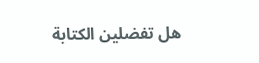هل تفضلين الكتابة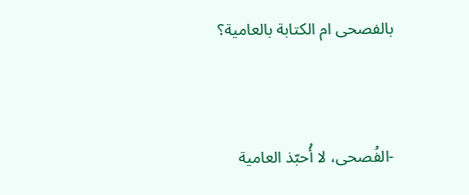بالفصحى ام الكتابة بالعامية؟



-الفُصحى، لا أُحبّذ العامية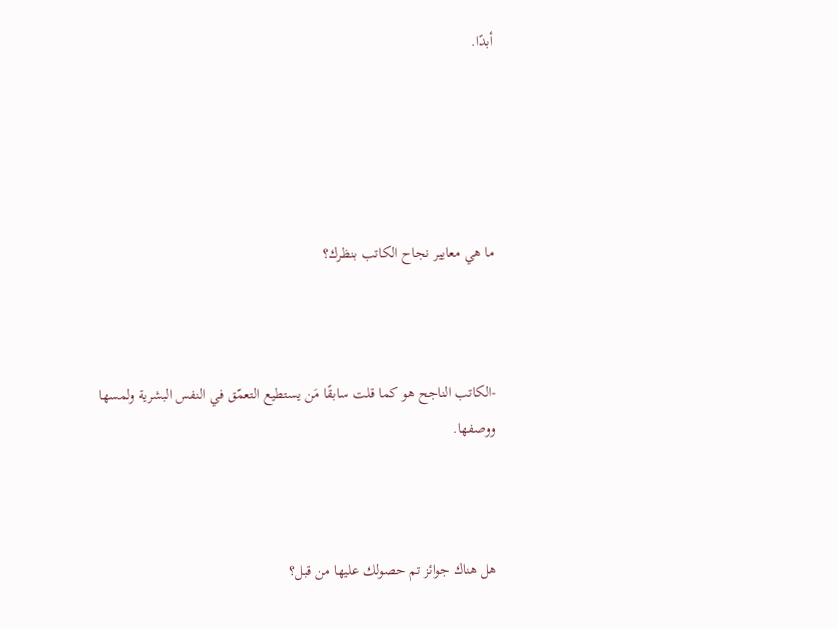أبدًا.





ما هي معايير نجاح الكاتب بنظرك؟



-الكاتب الناجح هو كما قلت سابقًا مَن يستطيع التعمّق في النفس البشرية ولمسها ووصفها.



هل هناك جوائز تم حصولك عليها من قبل؟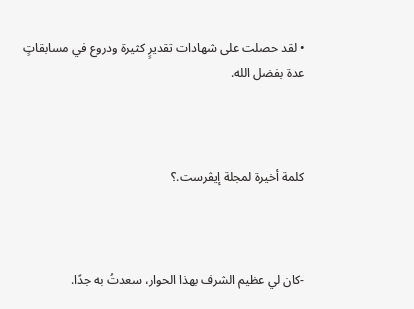• لقد حصلت على شهادات تقديرٍ كثيرة ودروع في مسابقاتٍ عدة بفضل الله.



كلمة أخيرة لمجلة إيڤرست.؟



-كان لي عظيم الشرف بهذا الحوار، سعدتُ به جدًا.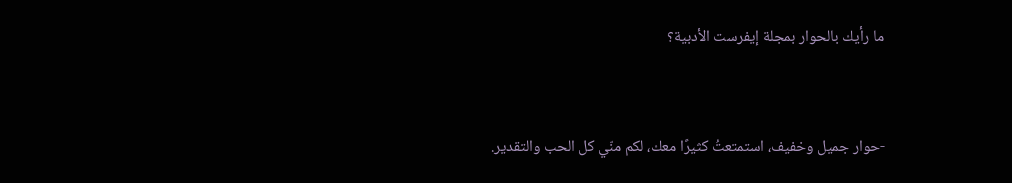ما رأيك بالحوار بمجلة إيفرست الأدبية؟



-حوار جميل وخفيف، استمتعتُ كثيرًا معك، لكم منّي كل الحب والتقدير.